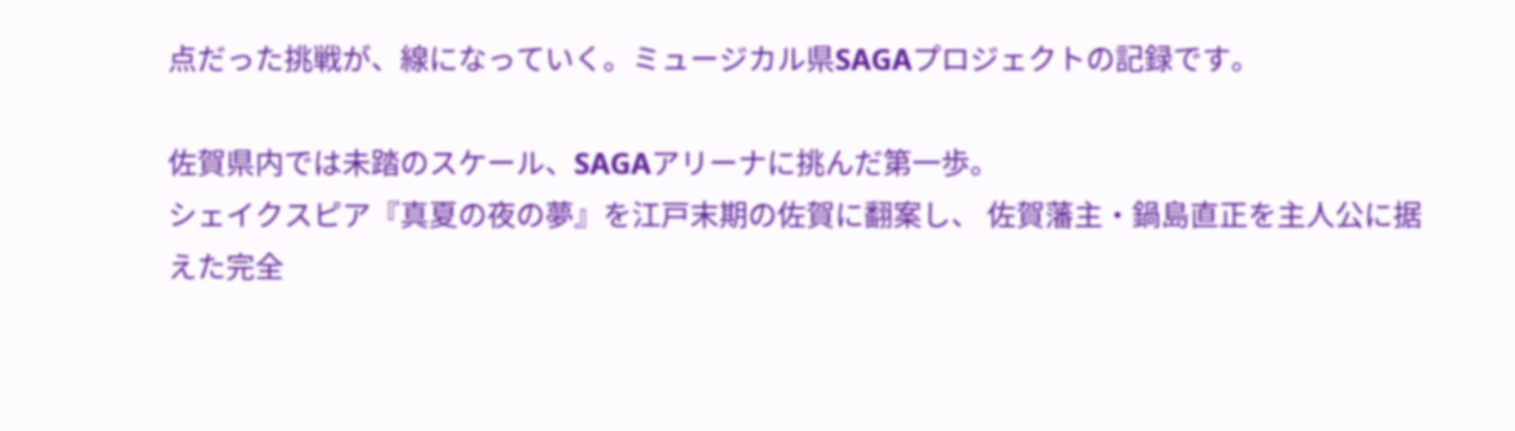点だった挑戦が、線になっていく。ミュージカル県SAGAプロジェクトの記録です。

佐賀県内では未踏のスケール、SAGAアリーナに挑んだ第一歩。
シェイクスピア『真夏の夜の夢』を江戸末期の佐賀に翻案し、 佐賀藩主・鍋島直正を主人公に据えた完全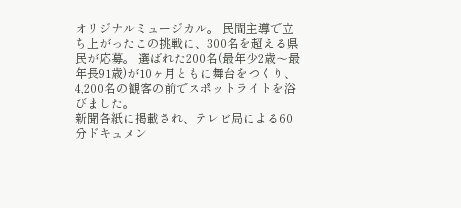オリジナルミュージカル。 民間主導で立ち上がったこの挑戦に、300名を超える県民が応募。 選ばれた200名(最年少2歳〜最年長91歳)が10ヶ月ともに舞台をつくり、 4,200名の観客の前でスポットライトを浴びました。
新聞各紙に掲載され、テレビ局による60分ドキュメン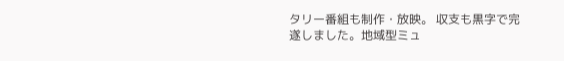タリー番組も制作・放映。 収支も黒字で完遂しました。地域型ミュ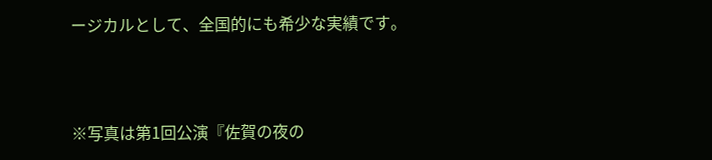ージカルとして、全国的にも希少な実績です。



※写真は第1回公演『佐賀の夜の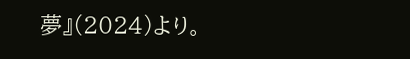夢』(2024)より。